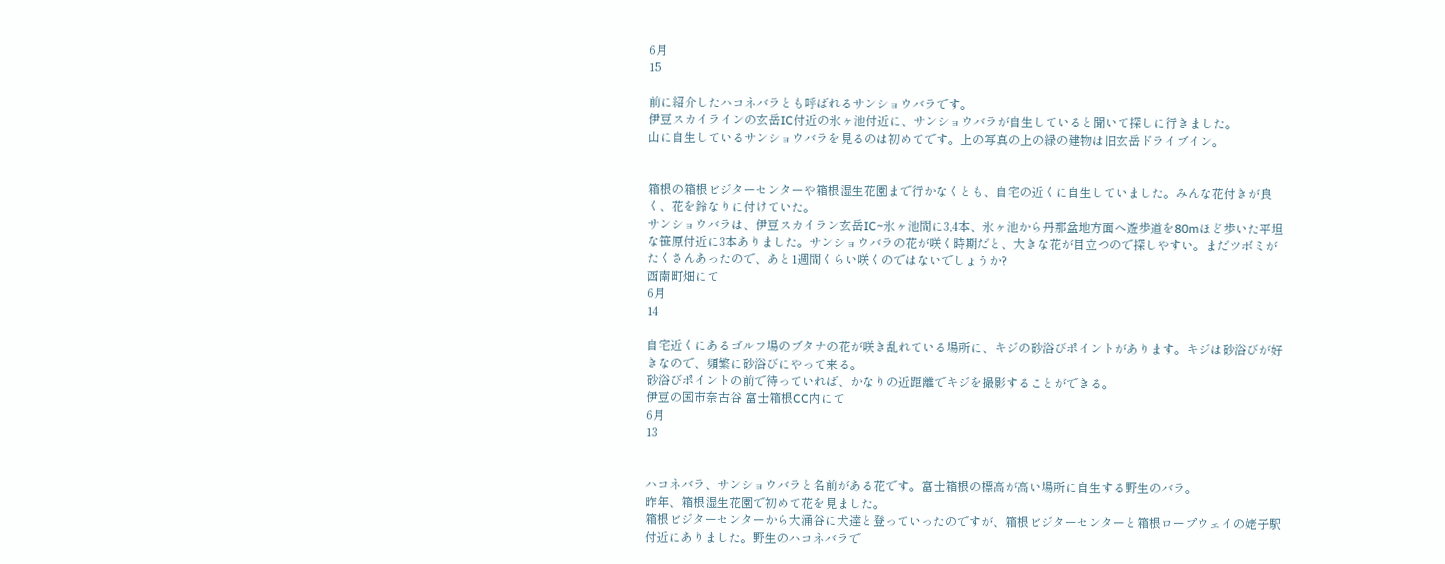6月
15

前に紹介したハコネバラとも呼ばれるサンショウバラです。
伊豆スカイラインの玄岳IC付近の氷ヶ池付近に、サンショウバラが自生していると聞いて探しに行きました。
山に自生しているサンショウバラを見るのは初めてです。上の写真の上の緑の建物は旧玄岳ドライブイン。


箱根の箱根ビジターセンターや箱根湿生花園まで行かなくとも、自宅の近くに自生していました。みんな花付きが良く、花を鈴なりに付けていた。
サンショウバラは、伊豆スカイラン玄岳IC~氷ヶ池間に3,4本、氷ヶ池から丹那盆地方面へ遊歩道を80mほど歩いた平坦な笹原付近に3本ありました。サンショウバラの花が咲く時期だと、大きな花が目立つので探しやすい。まだツボミがたくさんあったので、あと1週間くらい咲くのではないでしょうか?
函南町畑にて
6月
14

自宅近くにあるゴルフ場のブタナの花が咲き乱れている場所に、キジの砂浴びポイントがあります。キジは砂浴びが好きなので、頻繁に砂浴びにやって来る。
砂浴びポイントの前で待っていれば、かなりの近距離でキジを撮影することができる。
伊豆の国市奈古谷 富士箱根CC内にて
6月
13


ハコネバラ、サンショウバラと名前がある花です。富士箱根の標高が高い場所に自生する野生のバラ。
昨年、箱根湿生花園で初めて花を見ました。
箱根ビジターセンターから大涌谷に犬達と登っていったのですが、箱根ビジターセンターと箱根ロープウェイの姥子駅付近にありました。野生のハコネバラで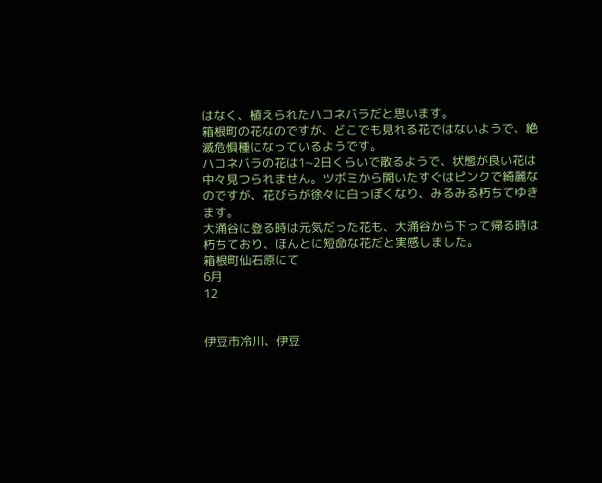はなく、植えられたハコネバラだと思います。
箱根町の花なのですが、どこでも見れる花ではないようで、絶滅危惧種になっているようです。
ハコネバラの花は1~2日くらいで散るようで、状態が良い花は中々見つられません。ツボミから開いたすぐはピンクで綺麗なのですが、花びらが徐々に白っぽくなり、みるみる朽ちてゆきます。
大涌谷に登る時は元気だった花も、大涌谷から下って帰る時は朽ちており、ほんとに短命な花だと実感しました。
箱根町仙石原にて
6月
12


伊豆市冷川、伊豆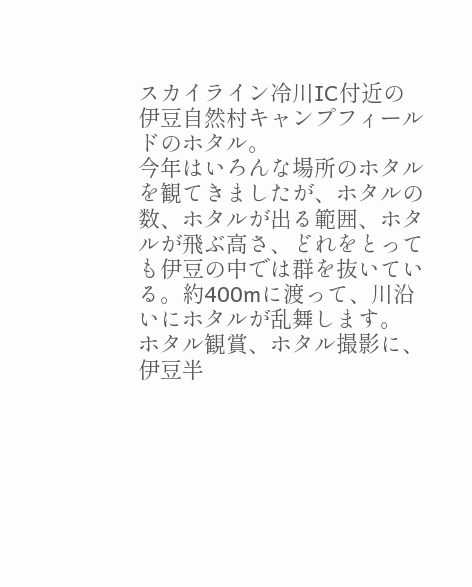スカイライン冷川IC付近の伊豆自然村キャンプフィールドのホタル。
今年はいろんな場所のホタルを観てきましたが、ホタルの数、ホタルが出る範囲、ホタルが飛ぶ高さ、どれをとっても伊豆の中では群を抜いている。約400mに渡って、川沿いにホタルが乱舞します。
ホタル観賞、ホタル撮影に、伊豆半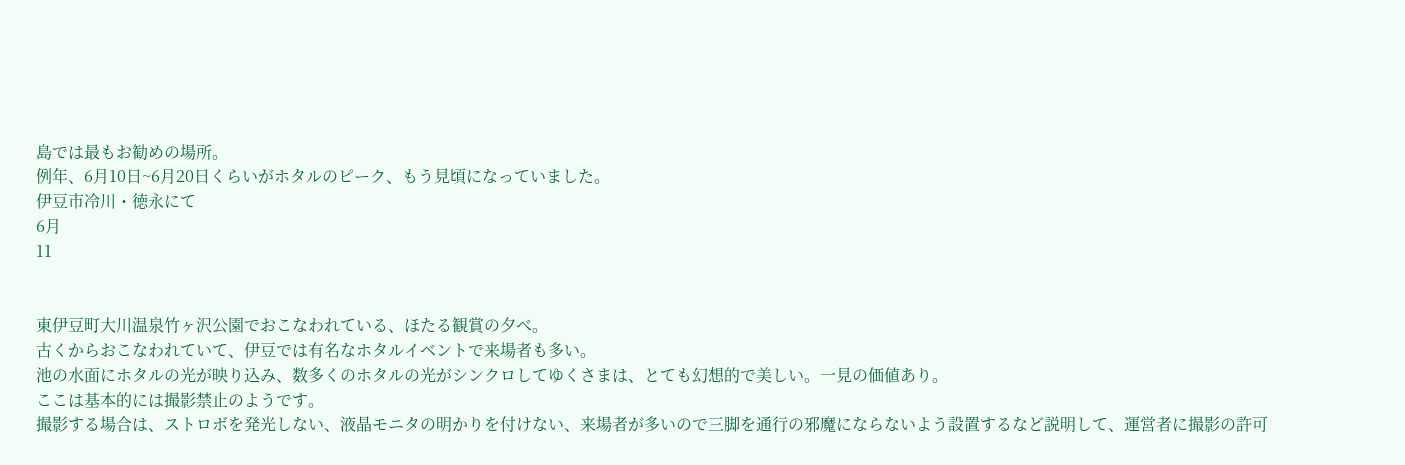島では最もお勧めの場所。
例年、6月10日~6月20日くらいがホタルのピーク、もう見頃になっていました。
伊豆市冷川・徳永にて
6月
11


東伊豆町大川温泉竹ヶ沢公園でおこなわれている、ほたる観賞の夕べ。
古くからおこなわれていて、伊豆では有名なホタルイベントで来場者も多い。
池の水面にホタルの光が映り込み、数多くのホタルの光がシンクロしてゆくさまは、とても幻想的で美しい。一見の価値あり。
ここは基本的には撮影禁止のようです。
撮影する場合は、ストロボを発光しない、液晶モニタの明かりを付けない、来場者が多いので三脚を通行の邪魔にならないよう設置するなど説明して、運営者に撮影の許可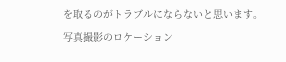を取るのがトラブルにならないと思います。
写真撮影のロケーション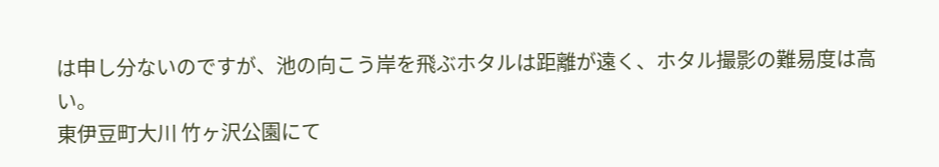は申し分ないのですが、池の向こう岸を飛ぶホタルは距離が遠く、ホタル撮影の難易度は高い。
東伊豆町大川 竹ヶ沢公園にて